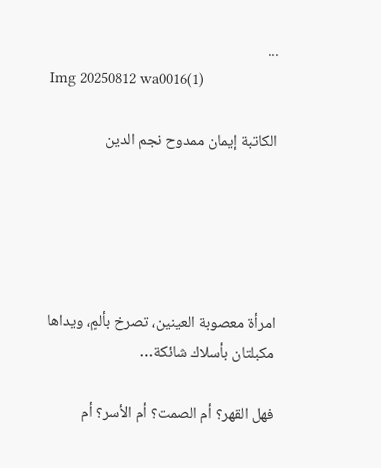...
Img 20250812 wa0016(1)

الكاتبة إيمان ممدوح نجم الدين





امرأة معصوبة العينين، تصرخ بألمٍ، ويداها مكبلتان بأسلاك شائكة…

فهل القهر؟ أم الصمت؟ أم الأسر؟ أم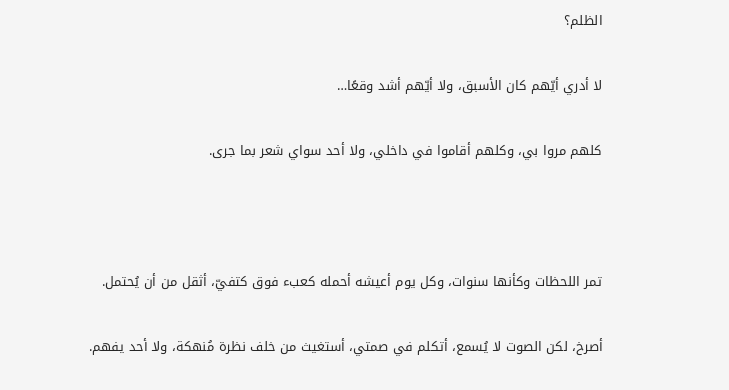الظلم؟

لا أدري أيّهم كان الأسبق، ولا أيّهم أشد وقعًا…

كلهم مروا بي، وكلهم أقاموا في داخلي، ولا أحد سواي شعر بما جرى.



تمر اللحظات وكأنها سنوات، وكل يوم أعيشه أحمله كعبء فوق كتفيّ، أثقل من أن يُحتمل.

أصرخ، لكن الصوت لا يُسمع، أتكلم في صمتي، أستغيث من خلف نظرة مُنهكة، ولا أحد يفهم.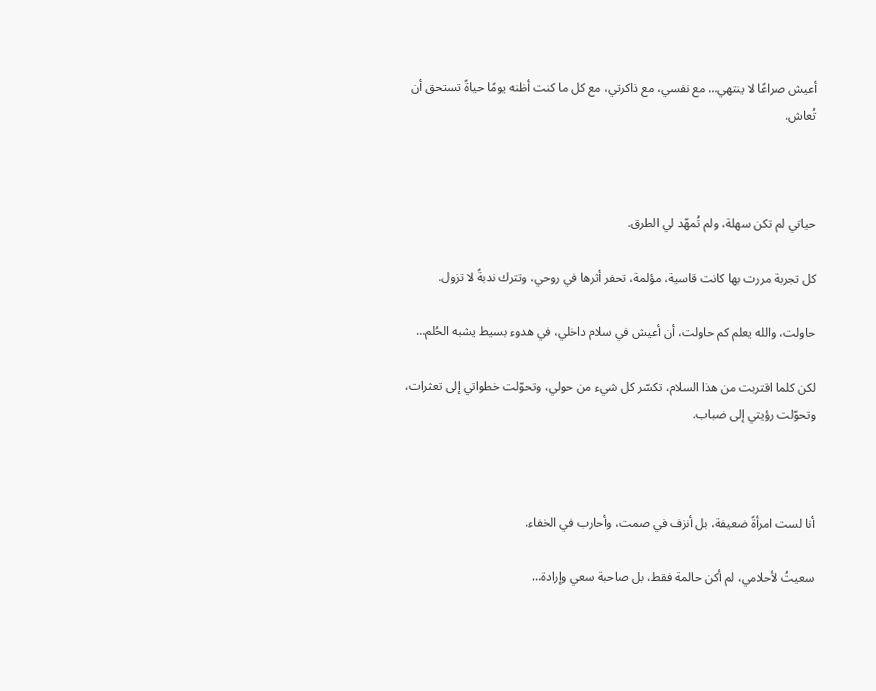أعيش صراعًا لا ينتهي… مع نفسي، مع ذاكرتي، مع كل ما كنت أظنه يومًا حياةً تستحق أن تُعاش.



حياتي لم تكن سهلة، ولم تُمهّد لي الطرق.

كل تجربة مررت بها كانت قاسية، مؤلمة، تحفر أثرها في روحي، وتترك ندبةً لا تزول.

حاولت، والله يعلم كم حاولت، أن أعيش في سلام داخلي، في هدوء بسيط يشبه الحُلم…

لكن كلما اقتربت من هذا السلام، تكسّر كل شيء من حولي، وتحوّلت خطواتي إلى تعثرات، وتحوّلت رؤيتي إلى ضباب.



أنا لست امرأةً ضعيفة، بل أنزف في صمت، وأحارب في الخفاء.

سعيتُ لأحلامي، لم أكن حالمة فقط، بل صاحبة سعي وإرادة…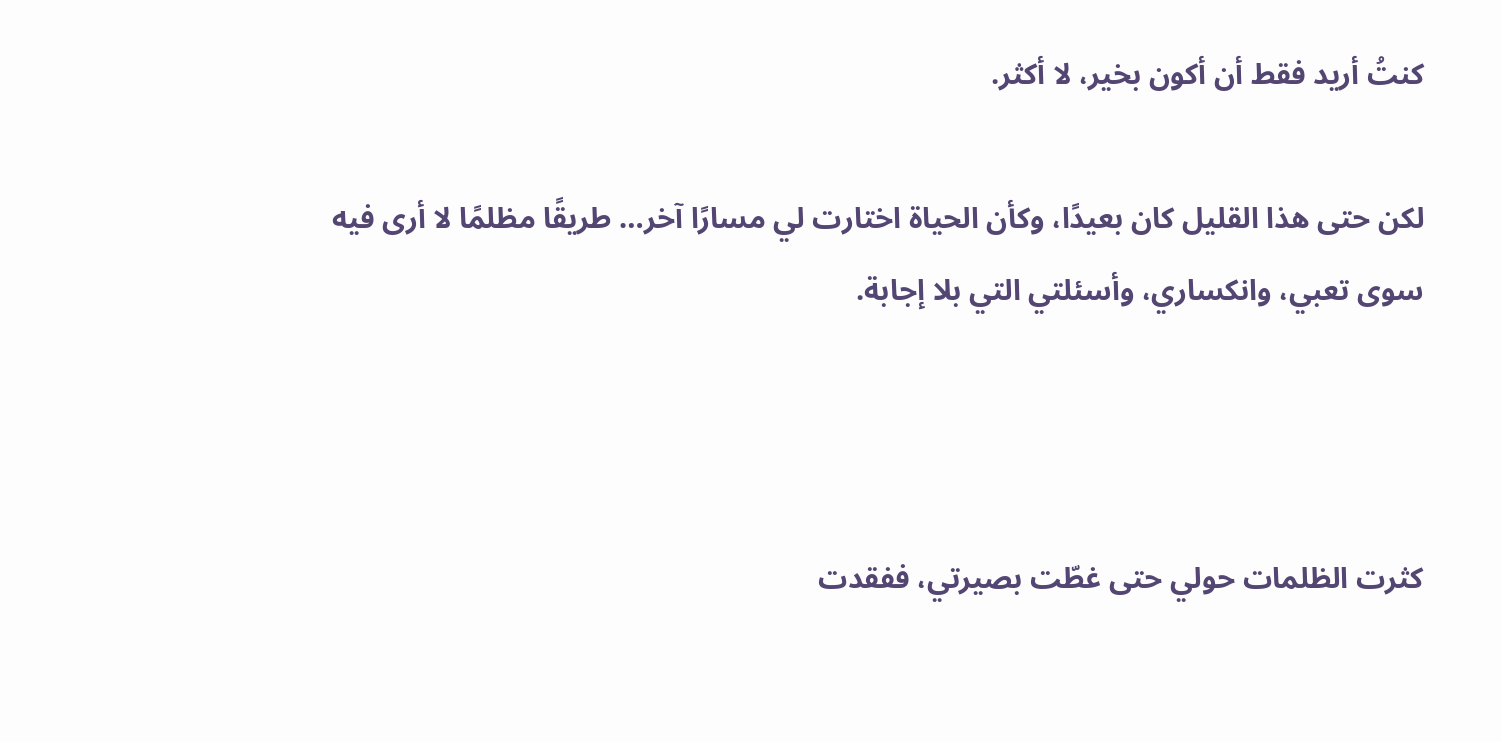كنتُ أريد فقط أن أكون بخير، لا أكثر.

لكن حتى هذا القليل كان بعيدًا، وكأن الحياة اختارت لي مسارًا آخر… طريقًا مظلمًا لا أرى فيه سوى تعبي، وانكساري، وأسئلتي التي بلا إجابة.



كثرت الظلمات حولي حتى غطّت بصيرتي، ففقدت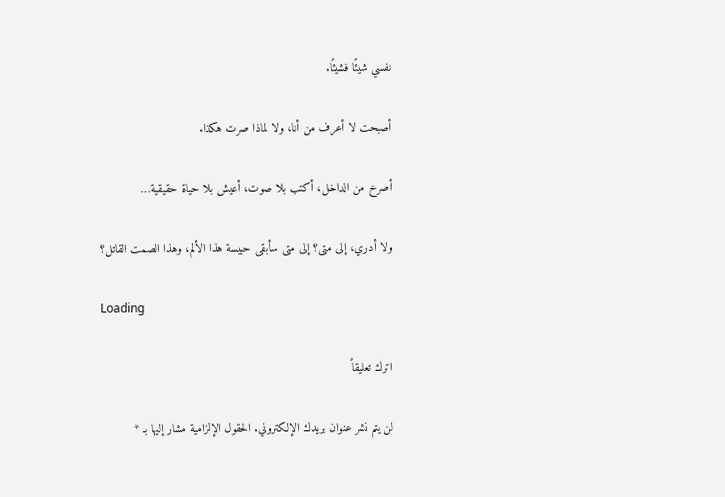نفسي شيئًا فشيئًا.

أصبحت لا أعرف من أنا، ولا لماذا صرت هكذا.

أصرخ من الداخل، أكتب بلا صوت، أعيش بلا حياة حقيقية…

ولا أدري، إلى متى؟ إلى متى سأبقى حبيسة هذا الألم، وهذا الصمت القاتل؟

Loading

اترك تعليقاً

لن يتم نشر عنوان بريدك الإلكتروني. الحقول الإلزامية مشار إليها بـ *